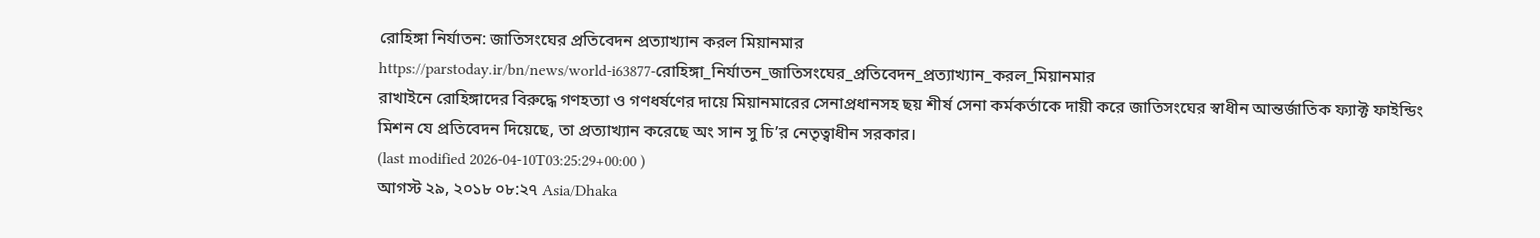রোহিঙ্গা নির্যাতন: জাতিসংঘের প্রতিবেদন প্রত্যাখ্যান করল মিয়ানমার
https://parstoday.ir/bn/news/world-i63877-রোহিঙ্গা_নির্যাতন_জাতিসংঘের_প্রতিবেদন_প্রত্যাখ্যান_করল_মিয়ানমার
রাখাইনে রোহিঙ্গাদের বিরুদ্ধে গণহত্যা ও গণধর্ষণের দায়ে মিয়ানমারের সেনাপ্রধানসহ ছয় শীর্ষ সেনা কর্মকর্তাকে দায়ী করে জাতিসংঘের স্বাধীন আন্তর্জাতিক ফ্যাক্ট ফাইন্ডিং মিশন যে প্রতিবেদন দিয়েছে, তা প্রত্যাখ্যান করেছে অং সান সু চি’র নেতৃত্বাধীন সরকার।
(last modified 2026-04-10T03:25:29+00:00 )
আগস্ট ২৯, ২০১৮ ০৮:২৭ Asia/Dhaka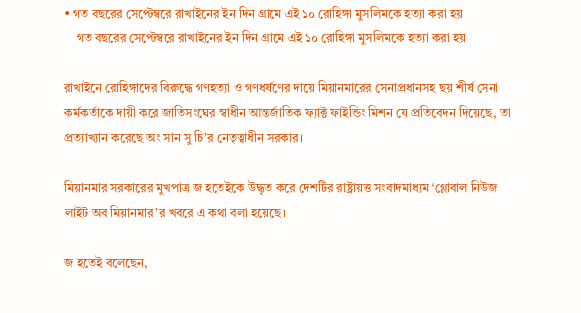• গত বছরের সেপ্টেম্বরে রাখাইনের ইন দিন গ্রামে এই ১০ রোহিঙ্গা মুসলিমকে হত্যা করা হয়
    গত বছরের সেপ্টেম্বরে রাখাইনের ইন দিন গ্রামে এই ১০ রোহিঙ্গা মুসলিমকে হত্যা করা হয়

রাখাইনে রোহিঙ্গাদের বিরুদ্ধে গণহত্যা ও গণধর্ষণের দায়ে মিয়ানমারের সেনাপ্রধানসহ ছয় শীর্ষ সেনা কর্মকর্তাকে দায়ী করে জাতিসংঘের স্বাধীন আন্তর্জাতিক ফ্যাক্ট ফাইন্ডিং মিশন যে প্রতিবেদন দিয়েছে, তা প্রত্যাখ্যান করেছে অং সান সু চি’র নেতৃত্বাধীন সরকার।

মিয়ানমার সরকারের মুখপাত্র জ হতেইকে উদ্ধৃত করে দেশটির রাষ্ট্রায়ত্ত সংবাদমাধ্যম ‘গ্লোবাল নিউজ লাইট অব মিয়ানমার’র খবরে এ কথা বলা হয়েছে।

জ হতেই বলেছেন,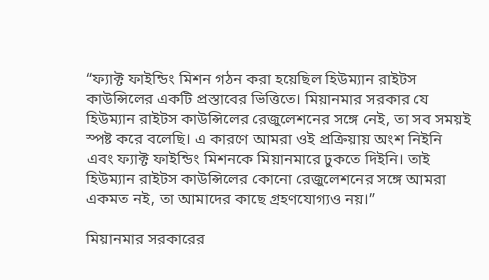“ফ্যাক্ট ফাইন্ডিং মিশন গঠন করা হয়েছিল হিউম্যান রাইটস কাউন্সিলের একটি প্রস্তাবের ভিত্তিতে। মিয়ানমার সরকার যে হিউম্যান রাইটস কাউন্সিলের রেজুলেশনের সঙ্গে নেই, তা সব সময়ই স্পষ্ট করে বলেছি। এ কারণে আমরা ওই প্রক্রিয়ায় অংশ নিইনি এবং ফ্যাক্ট ফাইন্ডিং মিশনকে মিয়ানমারে ঢুকতে দিইনি। তাই হিউম্যান রাইটস কাউন্সিলের কোনো রেজুলেশনের সঙ্গে আমরা একমত নই, তা আমাদের কাছে গ্রহণযোগ্যও নয়।”

মিয়ানমার সরকারের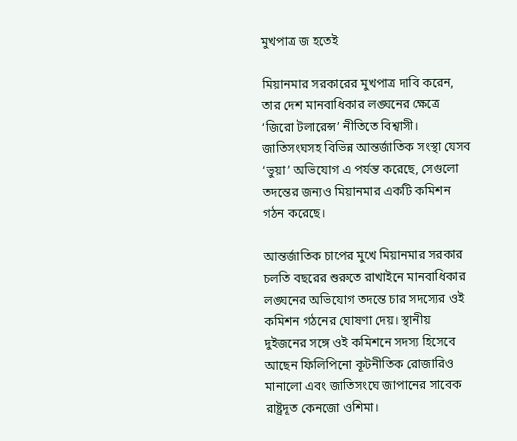মুখপাত্র জ হতেই

মিয়ানমার সরকারের মুখপাত্র দাবি করেন, তার দেশ মানবাধিকার লঙ্ঘনের ক্ষেত্রে ‘জিরো টলারেন্স’ নীতিতে বিশ্বাসী। জাতিসংঘসহ বিভিন্ন আন্তর্জাতিক সংস্থা যেসব ‘ভুয়া’ অভিযোগ এ পর্যন্ত করেছে, সেগুলো তদন্তের জন্যও মিয়ানমার একটি কমিশন গঠন করেছে।

আন্তর্জাতিক চাপের মুখে মিয়ানমার সরকার চলতি বছরের শুরুতে রাখাইনে মানবাধিকার লঙ্ঘনের অভিযোগ তদন্তে চার সদস্যের ওই কমিশন গঠনের ঘোষণা দেয়। স্থানীয় দুইজনের সঙ্গে ওই কমিশনে সদস্য হিসেবে আছেন ফিলিপিনো কূটনীতিক রোজারিও মানালো এবং জাতিসংঘে জাপানের সাবেক রাষ্ট্রদূত কেনজো ওশিমা।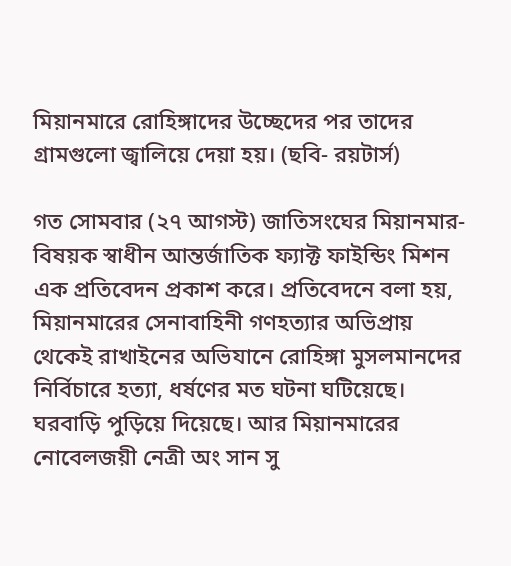মিয়ানমারে রোহিঙ্গাদের উচ্ছেদের পর তাদের গ্রামগুলো জ্বালিয়ে দেয়া হয়। (ছবি- রয়টার্স)

গত সোমবার (২৭ আগস্ট) জাতিসংঘের মিয়ানমার-বিষয়ক স্বাধীন আন্তর্জাতিক ফ্যাক্ট ফাইন্ডিং মিশন এক প্রতিবেদন প্রকাশ করে। প্রতিবেদনে বলা হয়, মিয়ানমারের সেনাবাহিনী গণহত্যার অভিপ্রায় থেকেই রাখাইনের অভিযানে রোহিঙ্গা মুসলমানদের নির্বিচারে হত্যা, ধর্ষণের মত ঘটনা ঘটিয়েছে। ঘরবাড়ি পুড়িয়ে দিয়েছে। আর মিয়ানমারের নোবেলজয়ী নেত্রী অং সান সু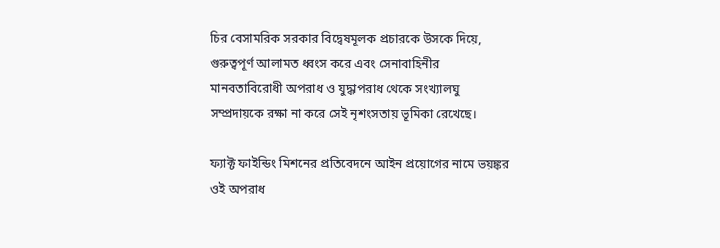চির বেসামরিক সরকার বিদ্বেষমূলক প্রচারকে উসকে দিয়ে, গুরুত্বপূর্ণ আলামত ধ্বংস করে এবং সেনাবাহিনীর মানবতাবিরোধী অপরাধ ও যুদ্ধাপরাধ থেকে সংখ্যালঘু সম্প্রদায়কে রক্ষা না করে সেই নৃশংসতায় ভূমিকা রেখেছে।

ফ্যাক্ট ফাইন্ডিং মিশনের প্রতিবেদনে আইন প্রয়োগের নামে ভয়ঙ্কর ওই অপরাধ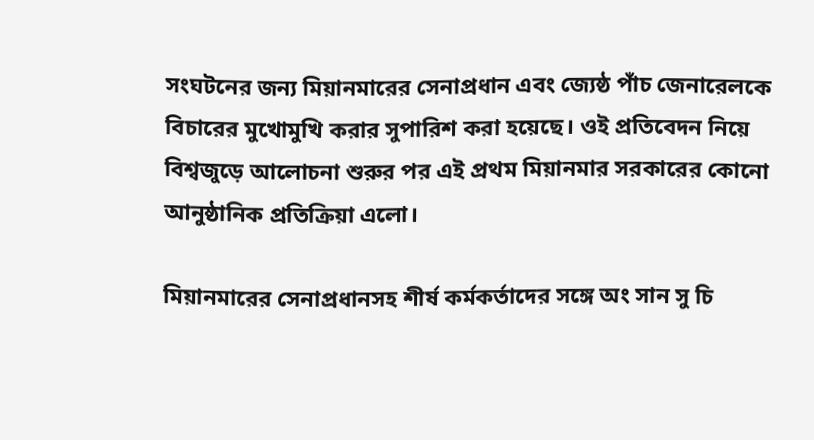সংঘটনের জন্য মিয়ানমারের সেনাপ্রধান এবং জ্যেষ্ঠ পাঁচ জেনারেলকে বিচারের মুখোমুখি করার সুপারিশ করা হয়েছে। ওই প্রতিবেদন নিয়ে বিশ্বজুড়ে আলোচনা শুরুর পর এই প্রথম মিয়ানমার সরকারের কোনো আনুষ্ঠানিক প্রতিক্রিয়া এলো।

মিয়ানমারের সেনাপ্রধানসহ শীর্ষ কর্মকর্তাদের সঙ্গে অং সান সু চি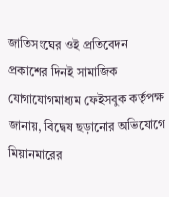জাতিসংঘের ওই প্রতিবেদন প্রকাশের দিনই সামাজিক যোগাযোগমাধ্যম ফেইসবুক কর্তৃপক্ষ জানায়, বিদ্বেষ ছড়ানোর অভিযোগে মিয়ানমারের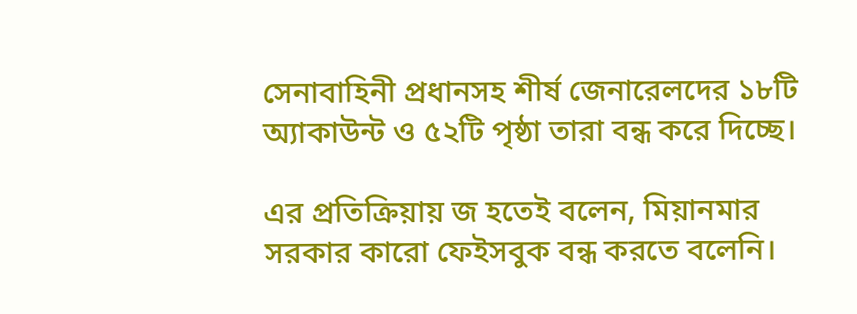সেনাবাহিনী প্রধানসহ শীর্ষ জেনারেলদের ১৮টি অ্যাকাউন্ট ও ৫২টি পৃষ্ঠা তারা বন্ধ করে দিচ্ছে।

এর প্রতিক্রিয়ায় জ হতেই বলেন, মিয়ানমার সরকার কারো ফেইসবুক বন্ধ করতে বলেনি।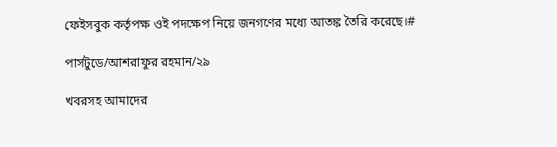ফেইসবুক কর্তৃপক্ষ ওই পদক্ষেপ নিয়ে জনগণের মধ্যে আতঙ্ক তৈরি করেছে।#

পার্সটুডে/আশরাফুর রহমান/২৯

খবরসহ আমাদের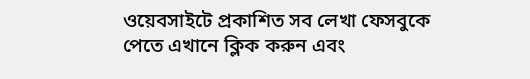ওয়েবসাইটে প্রকাশিত সব লেখা ফেসবুকে পেতে এখানে ক্লিক করুন এবং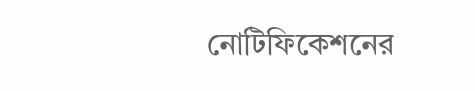নোটিফিকেশনের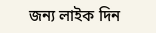জন্য লাইক দিন